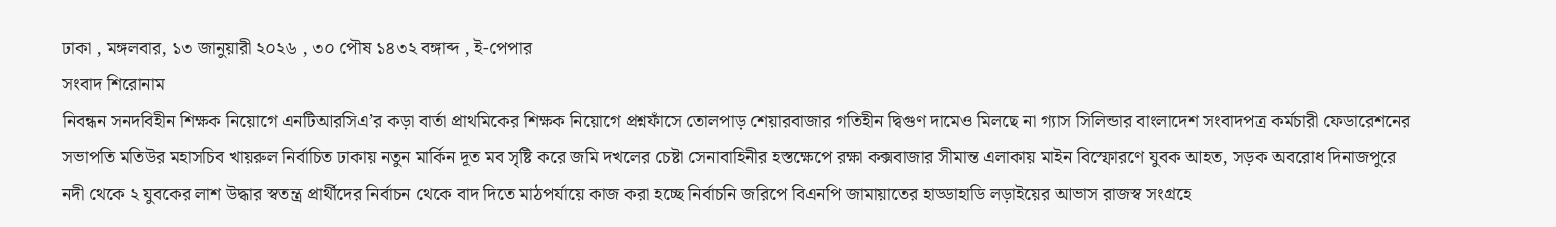ঢাকা , মঙ্গলবার, ১৩ জানুয়ারী ২০২৬ , ৩০ পৌষ ১৪৩২ বঙ্গাব্দ , ই-পেপার
সংবাদ শিরোনাম
নিবন্ধন সনদবিহীন শিক্ষক নিয়োগে এনটিআরসিএ’র কড়া বার্তা প্রাথমিকের শিক্ষক নিয়োগে প্রশ্নফাঁসে তোলপাড় শেয়ারবাজার গতিহীন দ্বিগুণ দামেও মিলছে না গ্যাস সিলিন্ডার বাংলাদেশ সংবাদপত্র কর্মচারী ফেডারেশনের সভাপতি মতিউর মহাসচিব খায়রুল নির্বাচিত ঢাকায় নতুন মার্কিন দূত মব সৃষ্টি করে জমি দখলের চেষ্টা সেনাবাহিনীর হস্তক্ষেপে রক্ষা কক্সবাজার সীমান্ত এলাকায় মাইন বিস্ফোরণে যুবক আহত, সড়ক অবরোধ দিনাজপুরে নদী থেকে ২ যুবকের লাশ উদ্ধার স্বতন্ত্র প্রার্থীদের নির্বাচন থেকে বাদ দিতে মাঠপর্যায়ে কাজ করা হচ্ছে নির্বাচনি জরিপে বিএনপি জামায়াতের হাড্ডাহাডি লড়াইয়ের আভাস রাজস্ব সংগ্রহে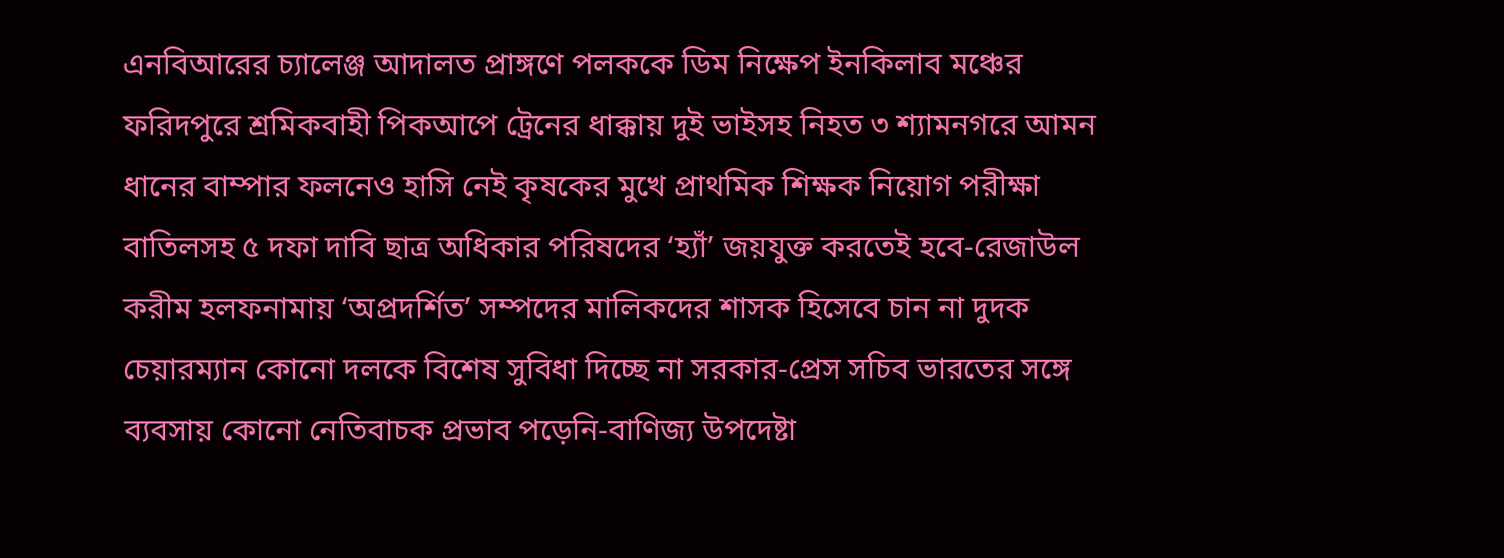এনবিআরের চ্যালেঞ্জ আদালত প্রাঙ্গণে পলককে ডিম নিক্ষেপ ইনকিলাব মঞ্চের ফরিদপুরে শ্রমিকবাহী পিকআপে ট্রেনের ধাক্কায় দুই ভাইসহ নিহত ৩ শ্যামনগরে আমন ধানের বাম্পার ফলনেও হাসি নেই কৃষকের মুখে প্রাথমিক শিক্ষক নিয়োগ পরীক্ষা বাতিলসহ ৫ দফা দাবি ছাত্র অধিকার পরিষদের ‘হ্যাঁ’ জয়যুক্ত করতেই হবে-রেজাউল করীম হলফনামায় ‘অপ্রদর্শিত’ সম্পদের মালিকদের শাসক হিসেবে চান না দুদক চেয়ারম্যান কোনো দলকে বিশেষ সুবিধা দিচ্ছে না সরকার-প্রেস সচিব ভারতের সঙ্গে ব্যবসায় কোনো নেতিবাচক প্রভাব পড়েনি-বাণিজ্য উপদেষ্টা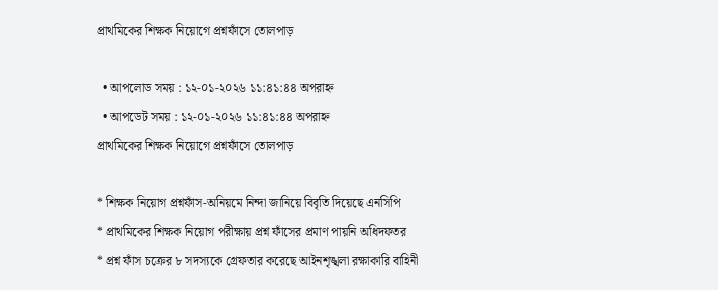প্রাথমিকের শিক্ষক নিয়োগে প্রশ্নফাঁসে তোলপাড়

  • আপলোড সময় : ১২-০১-২০২৬ ১১:৪১:৪৪ অপরাহ্ন
  • আপডেট সময় : ১২-০১-২০২৬ ১১:৪১:৪৪ অপরাহ্ন
প্রাথমিকের শিক্ষক নিয়োগে প্রশ্নফাঁসে তোলপাড়

* শিক্ষক নিয়োগ প্রশ্নফাঁস-অনিয়মে নিন্দা জানিয়ে বিবৃতি দিয়েছে এনসিপি
* প্রাথমিকের শিক্ষক নিয়োগ পরীক্ষায় প্রশ্ন ফাঁসের প্রমাণ পায়নি অধিদফতর
* প্রশ্ন ফাঁস চক্রের ৮ সদস্যকে গ্রেফতার করেছে আইনশৃঙ্খলা রক্ষাকারি বাহিনী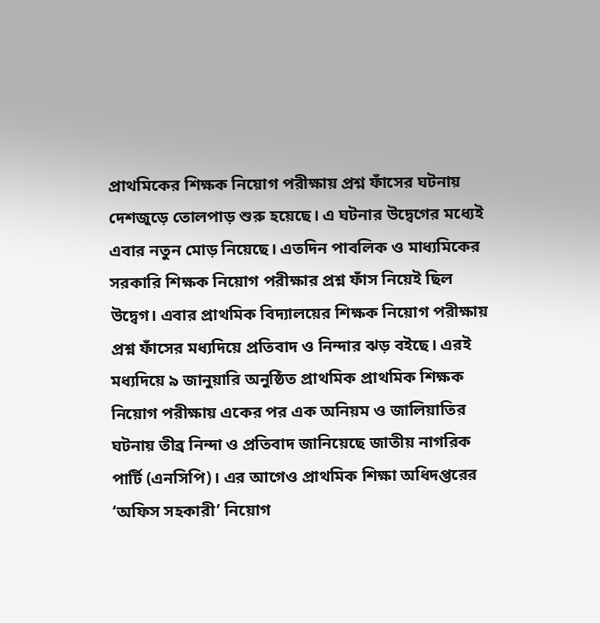প্রাথমিকের শিক্ষক নিয়োগ পরীক্ষায় প্রশ্ন ফাঁসের ঘটনায় দেশজুড়ে তোলপাড় শুরু হয়েছে। এ ঘটনার উদ্বেগের মধ্যেই এবার নতুন মোড় নিয়েছে। এতদিন পাবলিক ও মাধ্যমিকের সরকারি শিক্ষক নিয়োগ পরীক্ষার প্রশ্ন ফাঁস নিয়েই ছিল উদ্বেগ। এবার প্রাথমিক বিদ্যালয়ের শিক্ষক নিয়োগ পরীক্ষায় প্রশ্ন ফাঁসের মধ্যদিয়ে প্রতিবাদ ও নিন্দার ঝড় বইছে। এরই মধ্যদিয়ে ৯ জানুয়ারি অনুষ্ঠিত প্রাথমিক প্রাথমিক শিক্ষক নিয়োগ পরীক্ষায় একের পর এক অনিয়ম ও জালিয়াতির ঘটনায় তীব্র নিন্দা ও প্রতিবাদ জানিয়েছে জাতীয় নাগরিক পার্টি (এনসিপি)। এর আগেও প্রাথমিক শিক্ষা অধিদপ্তরের ‘অফিস সহকারী’ নিয়োগ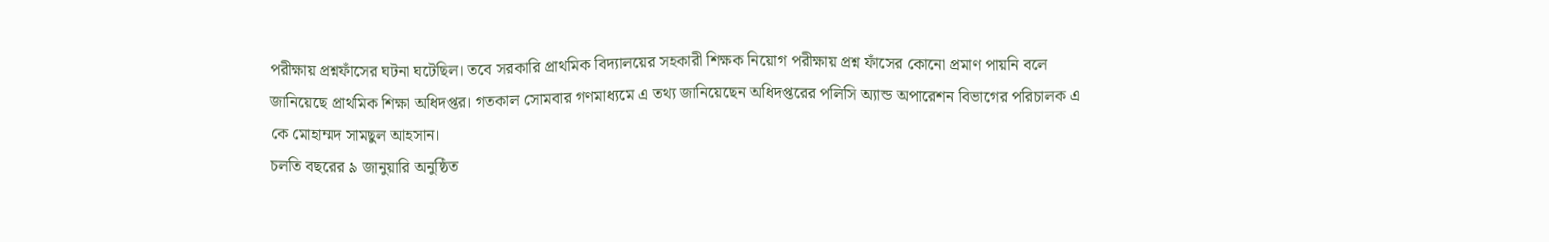পরীক্ষায় প্রশ্নফাঁসের ঘটনা ঘটেছিল। তবে সরকারি প্রাথমিক বিদ্যালয়ের সহকারী শিক্ষক নিয়োগ পরীক্ষায় প্রশ্ন ফাঁসের কোনো প্রমাণ পায়নি বলে জানিয়েছে প্রাথমিক শিক্ষা অধিদপ্তর। গতকাল সোমবার গণমাধ্যমে এ তথ্য জানিয়েছেন অধিদপ্তরের পলিসি অ্যান্ড অপারেশন বিভাগের পরিচালক এ কে মোহাম্মদ সামছুল আহসান।
চলতি বছরের ৯ জানুয়ারি অনুষ্ঠিত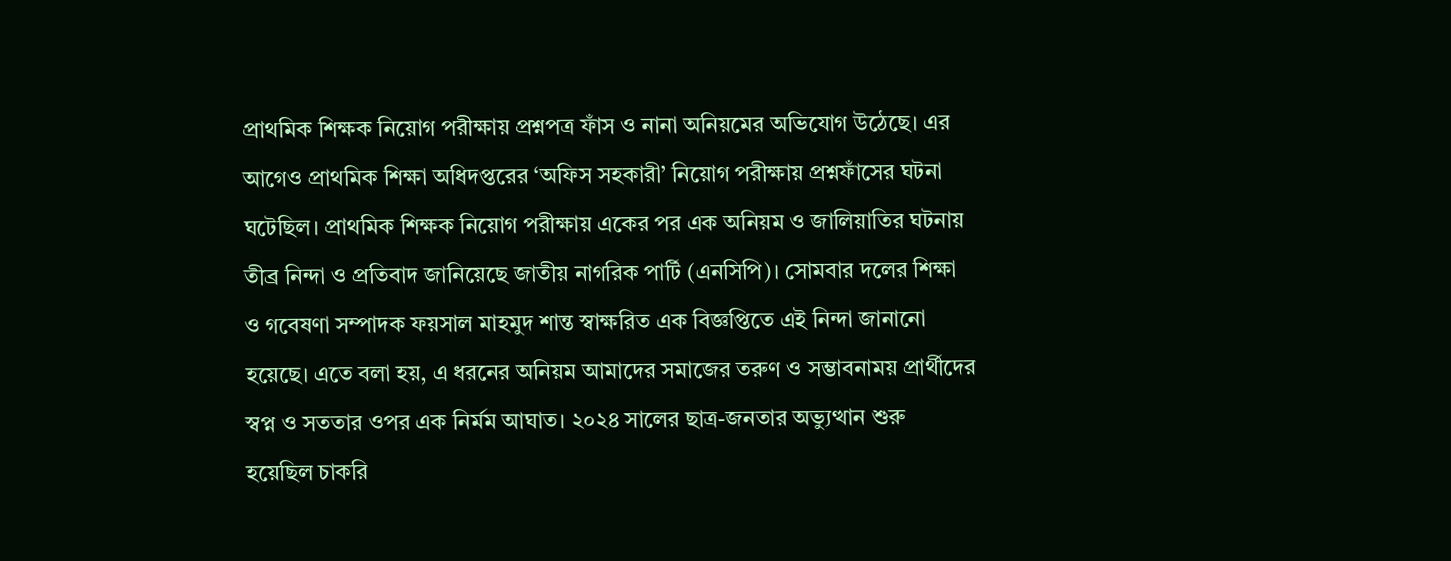প্রাথমিক শিক্ষক নিয়োগ পরীক্ষায় প্রশ্নপত্র ফাঁস ও নানা অনিয়মের অভিযোগ উঠেছে। এর আগেও প্রাথমিক শিক্ষা অধিদপ্তরের ‘অফিস সহকারী’ নিয়োগ পরীক্ষায় প্রশ্নফাঁসের ঘটনা ঘটেছিল। প্রাথমিক শিক্ষক নিয়োগ পরীক্ষায় একের পর এক অনিয়ম ও জালিয়াতির ঘটনায় তীব্র নিন্দা ও প্রতিবাদ জানিয়েছে জাতীয় নাগরিক পার্টি (এনসিপি)। সোমবার দলের শিক্ষা ও গবেষণা সম্পাদক ফয়সাল মাহমুদ শান্ত স্বাক্ষরিত এক বিজ্ঞপ্তিতে এই নিন্দা জানানো হয়েছে। এতে বলা হয়, এ ধরনের অনিয়ম আমাদের সমাজের তরুণ ও সম্ভাবনাময় প্রার্থীদের স্বপ্ন ও সততার ওপর এক নির্মম আঘাত। ২০২৪ সালের ছাত্র-জনতার অভ্যুত্থান শুরু হয়েছিল চাকরি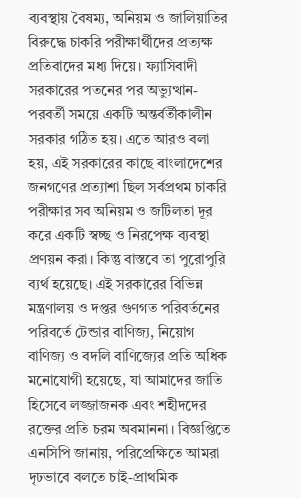ব্যবস্থায় বৈষম্য, অনিয়ম ও জালিয়াতির বিরুদ্ধে চাকরি পরীক্ষার্থীদের প্রত্যক্ষ প্রতিবাদের মধ্য দিয়ে। ফ্যাসিবাদী সরকারের পতনের পর অভ্যুত্থান-পরবর্তী সময়ে একটি অন্তর্বর্তীকালীন সরকার গঠিত হয়। এতে আরও বলা হয়, এই সরকারের কাছে বাংলাদেশের জনগণের প্রত্যাশা ছিল সর্বপ্রথম চাকরি পরীক্ষার সব অনিয়ম ও জটিলতা দূর করে একটি স্বচ্ছ ও নিরপেক্ষ ব্যবস্থা প্রণয়ন করা। কিন্তু বাস্তবে তা পুরোপুরি ব্যর্থ হয়েছে। এই সরকারের বিভিন্ন মন্ত্রণালয় ও দপ্তর গুণগত পরিবর্তনের পরিবর্তে টেন্ডার বাণিজ্য, নিয়োগ বাণিজ্য ও বদলি বাণিজ্যের প্রতি অধিক মনোযোগী হয়েছে, যা আমাদের জাতি হিসেবে লজ্জাজনক এবং শহীদদের রক্তের প্রতি চরম অবমাননা। বিজ্ঞপ্তিতে এনসিপি জানায়, পরিপ্রেক্ষিতে আমরা দৃঢভাবে বলতে চাই-প্রাথমিক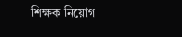শিক্ষক নিয়োগ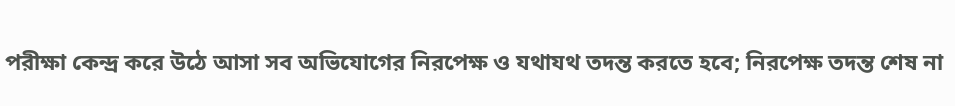পরীক্ষা কেন্দ্র করে উঠে আসা সব অভিযোগের নিরপেক্ষ ও যথাযথ তদন্ত করতে হবে; নিরপেক্ষ তদন্ত শেষ না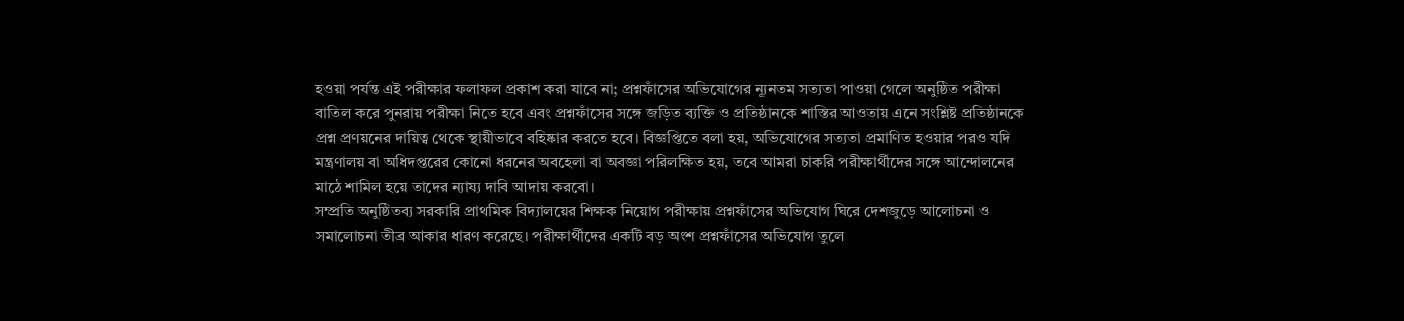হওয়া পর্যন্ত এই পরীক্ষার ফলাফল প্রকাশ করা যাবে না; প্রশ্নফাঁসের অভিযোগের ন্যূনতম সত্যতা পাওয়া গেলে অনুষ্ঠিত পরীক্ষা বাতিল করে পুনরায় পরীক্ষা নিতে হবে এবং প্রশ্নফাঁসের সঙ্গে জড়িত ব্যক্তি ও প্রতিষ্ঠানকে শাস্তির আওতায় এনে সংশ্লিষ্ট প্রতিষ্ঠানকে প্রশ্ন প্রণয়নের দায়িত্ব থেকে স্থায়ীভাবে বহিষ্কার করতে হবে। বিজ্ঞপ্তিতে বলা হয়, অভিযোগের সত্যতা প্রমাণিত হওয়ার পরও যদি মন্ত্রণালয় বা অধিদপ্তরের কোনো ধরনের অবহেলা বা অবজ্ঞা পরিলক্ষিত হয়, তবে আমরা চাকরি পরীক্ষার্থীদের সঙ্গে আন্দোলনের মাঠে শামিল হয়ে তাদের ন্যায্য দাবি আদায় করবো।
সম্প্রতি অনুষ্ঠিতব্য সরকারি প্রাথমিক বিদ্যালয়ের শিক্ষক নিয়োগ পরীক্ষায় প্রশ্নফাঁসের অভিযোগ ঘিরে দেশজুড়ে আলোচনা ও সমালোচনা তীব্র আকার ধারণ করেছে। পরীক্ষার্থীদের একটি বড় অংশ প্রশ্নফাঁসের অভিযোগ তুলে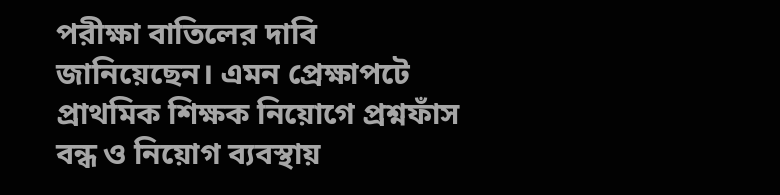পরীক্ষা বাতিলের দাবি জানিয়েছেন। এমন প্রেক্ষাপটে প্রাথমিক শিক্ষক নিয়োগে প্রশ্নফাঁস বন্ধ ও নিয়োগ ব্যবস্থায়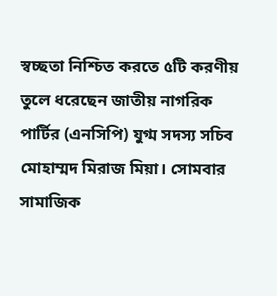স্বচ্ছতা নিশ্চিত করতে ৫টি করণীয় তুলে ধরেছেন জাতীয় নাগরিক পার্টির (এনসিপি) যুগ্ম সদস্য সচিব মোহাম্মদ মিরাজ মিয়া। সোমবার সামাজিক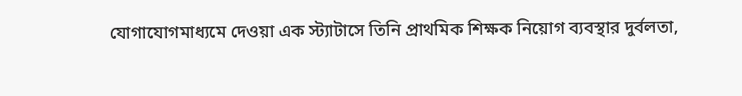যোগাযোগমাধ্যমে দেওয়া এক স্ট্যাটাসে তিনি প্রাথমিক শিক্ষক নিয়োগ ব্যবস্থার দুর্বলতা,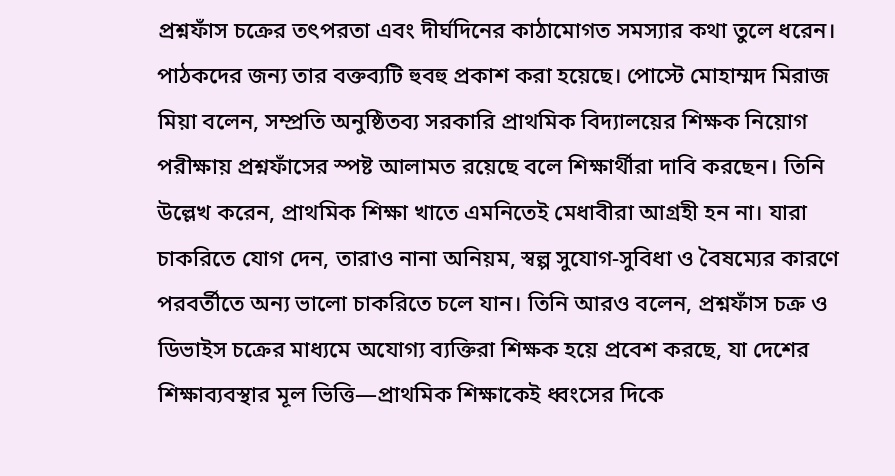প্রশ্নফাঁস চক্রের তৎপরতা এবং দীর্ঘদিনের কাঠামোগত সমস্যার কথা তুলে ধরেন। পাঠকদের জন্য তার বক্তব্যটি হুবহু প্রকাশ করা হয়েছে। পোস্টে মোহাম্মদ মিরাজ মিয়া বলেন, সম্প্রতি অনুষ্ঠিতব্য সরকারি প্রাথমিক বিদ্যালয়ের শিক্ষক নিয়োগ পরীক্ষায় প্রশ্নফাঁসের স্পষ্ট আলামত রয়েছে বলে শিক্ষার্থীরা দাবি করছেন। তিনি উল্লেখ করেন, প্রাথমিক শিক্ষা খাতে এমনিতেই মেধাবীরা আগ্রহী হন না। যারা চাকরিতে যোগ দেন, তারাও নানা অনিয়ম, স্বল্প সুযোগ-সুবিধা ও বৈষম্যের কারণে পরবর্তীতে অন্য ভালো চাকরিতে চলে যান। তিনি আরও বলেন, প্রশ্নফাঁস চক্র ও ডিভাইস চক্রের মাধ্যমে অযোগ্য ব্যক্তিরা শিক্ষক হয়ে প্রবেশ করছে, যা দেশের শিক্ষাব্যবস্থার মূল ভিত্তি—প্রাথমিক শিক্ষাকেই ধ্বংসের দিকে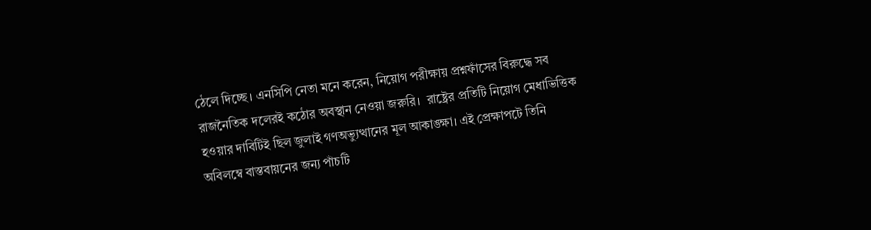ঠেলে দিচ্ছে। এনসিপি নেতা মনে করেন, নিয়োগ পরীক্ষায় প্রশ্নফাঁসের বিরুদ্ধে সব রাজনৈতিক দলেরই কঠোর অবস্থান নেওয়া জরুরি।  রাষ্ট্রের প্রতিটি নিয়োগ মেধাভিত্তিক হওয়ার দাবিটিই ছিল জুলাই গণঅভ্যুত্থানের মূল আকাঙ্ক্ষা। এই প্রেক্ষাপটে তিনি অবিলম্বে বাস্তবায়নের জন্য পাঁচটি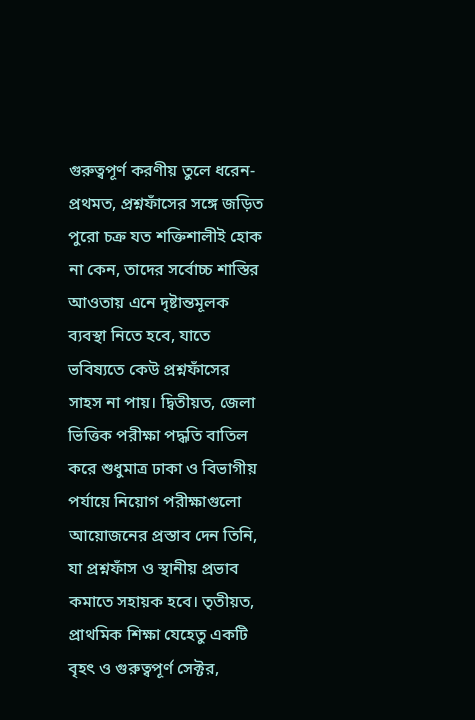গুরুত্বপূর্ণ করণীয় তুলে ধরেন-প্রথমত, প্রশ্নফাঁসের সঙ্গে জড়িত পুরো চক্র যত শক্তিশালীই হোক না কেন, তাদের সর্বোচ্চ শাস্তির আওতায় এনে দৃষ্টান্তমূলক ব্যবস্থা নিতে হবে, যাতে ভবিষ্যতে কেউ প্রশ্নফাঁসের সাহস না পায়। দ্বিতীয়ত, জেলা ভিত্তিক পরীক্ষা পদ্ধতি বাতিল করে শুধুমাত্র ঢাকা ও বিভাগীয় পর্যায়ে নিয়োগ পরীক্ষাগুলো আয়োজনের প্রস্তাব দেন তিনি, যা প্রশ্নফাঁস ও স্থানীয় প্রভাব কমাতে সহায়ক হবে। তৃতীয়ত, প্রাথমিক শিক্ষা যেহেতু একটি বৃহৎ ও গুরুত্বপূর্ণ সেক্টর,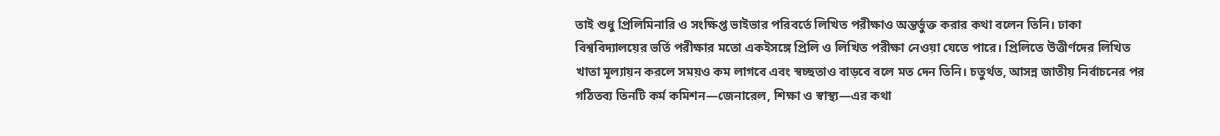তাই শুধু প্রিলিমিনারি ও সংক্ষিপ্ত ভাইভার পরিবর্তে লিখিত পরীক্ষাও অন্তর্ভুক্ত করার কথা বলেন তিনি। ঢাকা বিশ্ববিদ্যালয়ের ভর্তি পরীক্ষার মতো একইসঙ্গে প্রিলি ও লিখিত পরীক্ষা নেওয়া যেতে পারে। প্রিলিতে উত্তীর্ণদের লিখিত খাতা মূল্যায়ন করলে সময়ও কম লাগবে এবং স্বচ্ছতাও বাড়বে বলে মত দেন তিনি। চতুর্থত, আসন্ন জাতীয় নির্বাচনের পর গঠিতব্য তিনটি কর্ম কমিশন—জেনারেল, শিক্ষা ও স্বাস্থ্য—এর কথা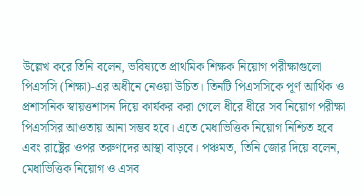উল্লেখ করে তিনি বলেন, ভবিষ্যতে প্রাথমিক শিক্ষক নিয়োগ পরীক্ষাগুলো পিএসসি (শিক্ষা)-এর অধীনে নেওয়া উচিত। তিনটি পিএসসিকে পূর্ণ আর্থিক ও প্রশাসনিক স্বায়ত্তশাসন দিয়ে কার্যকর করা গেলে ধীরে ধীরে সব নিয়োগ পরীক্ষা পিএসসির আওতায় আনা সম্ভব হবে। এতে মেধাভিত্তিক নিয়োগ নিশ্চিত হবে এবং রাষ্ট্রের ওপর তরুণদের আস্থা বাড়বে। পঞ্চমত, তিনি জোর দিয়ে বলেন, মেধাভিত্তিক নিয়োগ ও এসব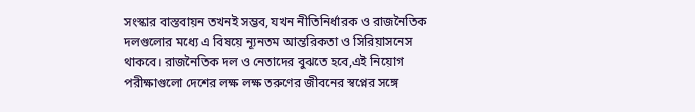সংস্কার বাস্তবায়ন তখনই সম্ভব, যখন নীতিনির্ধারক ও রাজনৈতিক দলগুলোর মধ্যে এ বিষয়ে ন্যূনতম আন্তরিকতা ও সিরিয়াসনেস থাকবে। রাজনৈতিক দল ও নেতাদের বুঝতে হবে,এই নিয়োগ পরীক্ষাগুলো দেশের লক্ষ লক্ষ তরুণের জীবনের স্বপ্নের সঙ্গে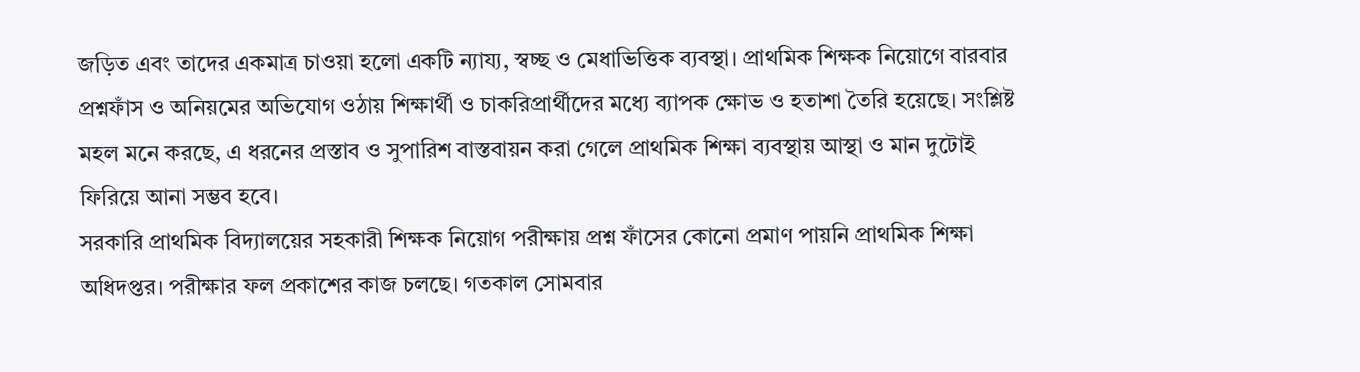জড়িত এবং তাদের একমাত্র চাওয়া হলো একটি ন্যায্য, স্বচ্ছ ও মেধাভিত্তিক ব্যবস্থা। প্রাথমিক শিক্ষক নিয়োগে বারবার প্রশ্নফাঁস ও অনিয়মের অভিযোগ ওঠায় শিক্ষার্থী ও চাকরিপ্রার্থীদের মধ্যে ব্যাপক ক্ষোভ ও হতাশা তৈরি হয়েছে। সংশ্লিষ্ট মহল মনে করছে, এ ধরনের প্রস্তাব ও সুপারিশ বাস্তবায়ন করা গেলে প্রাথমিক শিক্ষা ব্যবস্থায় আস্থা ও মান দুটোই ফিরিয়ে আনা সম্ভব হবে।
সরকারি প্রাথমিক বিদ্যালয়ের সহকারী শিক্ষক নিয়োগ পরীক্ষায় প্রশ্ন ফাঁসের কোনো প্রমাণ পায়নি প্রাথমিক শিক্ষা অধিদপ্তর। পরীক্ষার ফল প্রকাশের কাজ চলছে। গতকাল সোমবার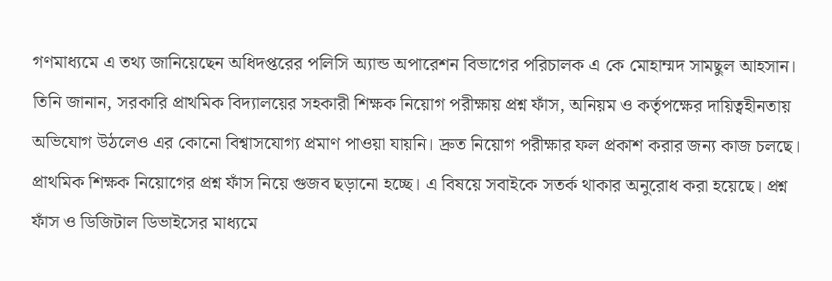গণমাধ্যমে এ তথ্য জানিয়েছেন অধিদপ্তরের পলিসি অ্যান্ড অপারেশন বিভাগের পরিচালক এ কে মোহাম্মদ সামছুল আহসান। তিনি জানান, সরকারি প্রাথমিক বিদ্যালয়ের সহকারী শিক্ষক নিয়োগ পরীক্ষায় প্রশ্ন ফাঁস, অনিয়ম ও কর্তৃপক্ষের দায়িত্বহীনতায় অভিযোগ উঠলেও এর কোনো বিশ্বাসযোগ্য প্রমাণ পাওয়া যায়নি। দ্রুত নিয়োগ পরীক্ষার ফল প্রকাশ করার জন্য কাজ চলছে। প্রাথমিক শিক্ষক নিয়োগের প্রশ্ন ফাঁস নিয়ে গুজব ছড়ানো হচ্ছে। এ বিষয়ে সবাইকে সতর্ক থাকার অনুরোধ করা হয়েছে। প্রশ্ন ফাঁস ও ডিজিটাল ডিভাইসের মাধ্যমে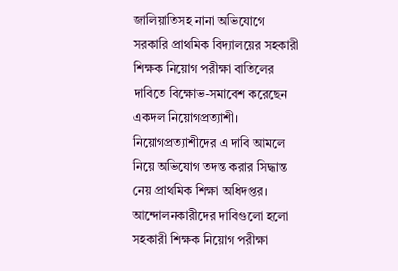জালিয়াতিসহ নানা অভিযোগে সরকারি প্রাথমিক বিদ্যালয়ের সহকারী শিক্ষক নিয়োগ পরীক্ষা বাতিলের দাবিতে বিক্ষোভ-সমাবেশ করেছেন একদল নিয়োগপ্রত্যাশী। নিয়োগপ্রত্যাশীদের এ দাবি আমলে নিয়ে অভিযোগ তদন্ত করার সিদ্ধান্ত নেয় প্রাথমিক শিক্ষা অধিদপ্তর। আন্দোলনকারীদের দাবিগুলো হলো সহকারী শিক্ষক নিয়োগ পরীক্ষা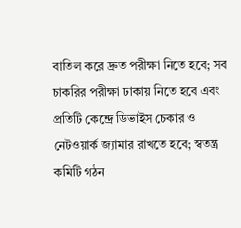বাতিল করে দ্রুত পরীক্ষা নিতে হবে; সব চাকরির পরীক্ষা ঢাকায় নিতে হবে এবং প্রতিটি কেন্দ্রে ডিভাইস চেকার ও নেটওয়ার্ক জ্যামার রাখতে হবে; স্বতন্ত্র কমিটি গঠন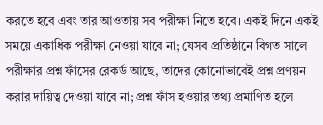করতে হবে এবং তার আওতায় সব পরীক্ষা নিতে হবে। একই দিনে একই সময়ে একাধিক পরীক্ষা নেওয়া যাবে না; যেসব প্রতিষ্ঠানে বিগত সালে পরীক্ষার প্রশ্ন ফাঁসের রেকর্ড আছে, তাদের কোনোভাবেই প্রশ্ন প্রণয়ন করার দায়িত্ব দেওয়া যাবে না; প্রশ্ন ফাঁস হওয়ার তথ্য প্রমাণিত হলে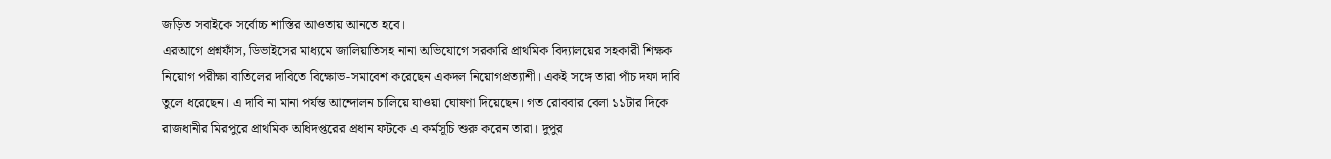জড়িত সবাইকে সর্বোচ্চ শাস্তির আওতায় আনতে হবে।
এরআগে প্রশ্নফাঁস, ডিভাইসের মাধ্যমে জালিয়াতিসহ নানা অভিযোগে সরকারি প্রাথমিক বিদ্যালয়ের সহকারী শিক্ষক নিয়োগ পরীক্ষা বাতিলের দাবিতে বিক্ষোভ-সমাবেশ করেছেন একদল নিয়োগপ্রত্যাশী। একই সঙ্গে তারা পাঁচ দফা দাবি তুলে ধরেছেন। এ দাবি না মানা পর্যন্ত আন্দোলন চালিয়ে যাওয়া ঘোষণা দিয়েছেন। গত রোববার বেলা ১১টার দিকে রাজধানীর মিরপুরে প্রাথমিক অধিদপ্তরের প্রধান ফটকে এ কর্মসূচি শুরু করেন তারা। দুপুর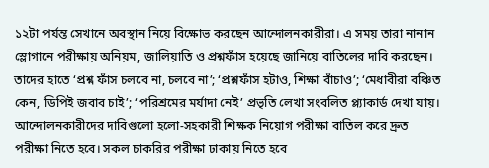১২টা পর্যন্ত সেখানে অবস্থান নিয়ে বিক্ষোভ করছেন আন্দোলনকারীরা। এ সময় তারা নানান স্লোগানে পরীক্ষায় অনিয়ম, জালিয়াতি ও প্রশ্নফাঁস হয়েছে জানিয়ে বাতিলের দাবি করছেন। তাদের হাতে ‘প্রশ্ন ফাঁস চলবে না, চলবে না’; ‘প্রশ্নফাঁস হটাও, শিক্ষা বাঁচাও’; ‘মেধাবীরা বঞ্চিত কেন, ডিপিই জবাব চাই’; ‘পরিশ্রমের মর্যাদা নেই’ প্রভৃতি লেখা সংবলিত প্ল্যাকার্ড দেখা যায়। আন্দোলনকারীদের দাবিগুলো হলো-সহকারী শিক্ষক নিয়োগ পরীক্ষা বাতিল করে দ্রুত পরীক্ষা নিতে হবে। সকল চাকরির পরীক্ষা ঢাকায় নিতে হবে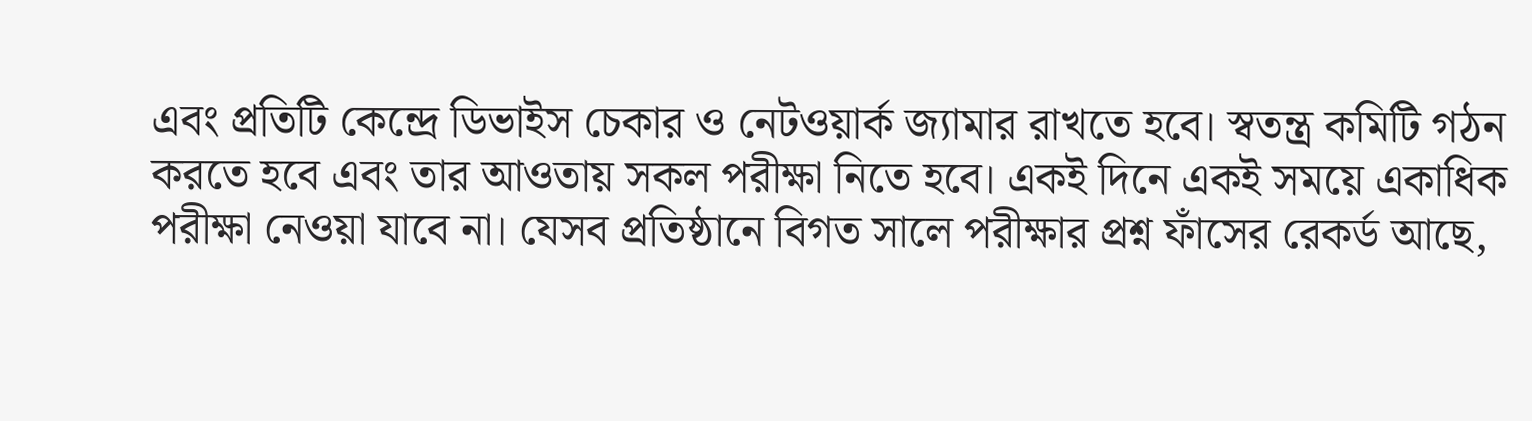এবং প্রতিটি কেন্দ্রে ডিভাইস চেকার ও নেটওয়ার্ক জ্যামার রাখতে হবে। স্বতন্ত্র কমিটি গঠন করতে হবে এবং তার আওতায় সকল পরীক্ষা নিতে হবে। একই দিনে একই সময়ে একাধিক পরীক্ষা নেওয়া যাবে না। যেসব প্রতিষ্ঠানে বিগত সালে পরীক্ষার প্রশ্ন ফাঁসের রেকর্ড আছে,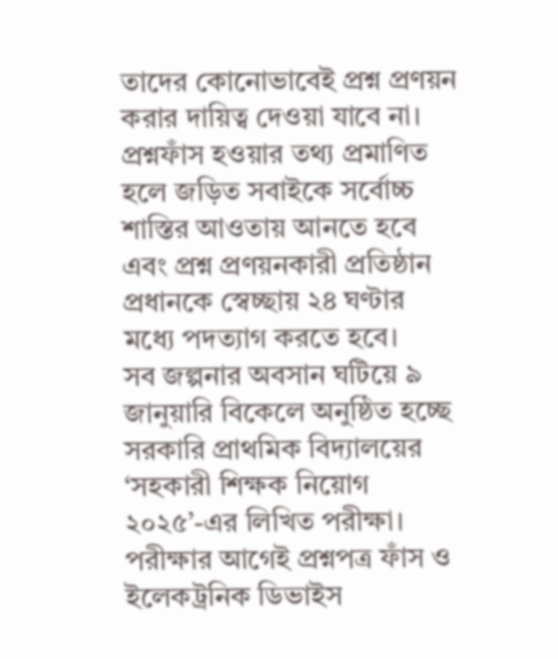তাদের কোনোভাবেই প্রশ্ন প্রণয়ন করার দায়িত্ব দেওয়া যাবে না। প্রশ্নফাঁস হওয়ার তথ্য প্রমাণিত হলে জড়িত সবাইকে সর্বোচ্চ শাস্তির আওতায় আনতে হবে এবং প্রশ্ন প্রণয়নকারী প্রতিষ্ঠান প্রধানকে স্বেচ্ছায় ২৪ ঘণ্টার মধ্যে পদত্যাগ করতে হবে।
সব জল্পনার অবসান ঘটিয়ে ৯ জানুয়ারি বিকেলে অনুষ্ঠিত হচ্ছে সরকারি প্রাথমিক বিদ্যালয়ের ‘সহকারী শিক্ষক নিয়োগ ২০২৫’-এর লিখিত পরীক্ষা। পরীক্ষার আগেই প্রশ্নপত্র ফাঁস ও ইলেকট্রনিক ডিভাইস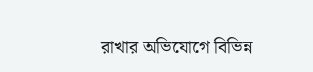রাখার অভিযোগে বিভিন্ন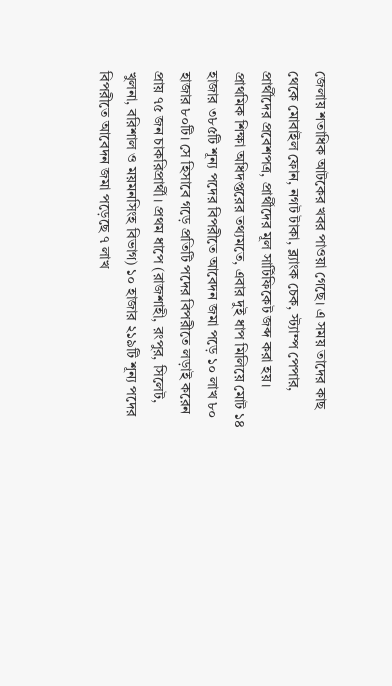জেলায় শতাধিক আটকের খবর পাওয়া গেছে। এ সময় তাদের কাছ থেকে মোবাইল ফোন, নগট টাকা, ব্ল্যাংক চেক, স্ট্যাম্প পেপার, প্রার্থীদের প্রবেশপত্র, প্রার্থীদের মূল সার্টিফিকেট জব্দ করা হয়।
প্রাথমিক শিক্ষা অধিদপ্তরের তথ্যমতে, এবার দুই ধাপ মিলিয়ে মোট ১৪ হাজার ৩৮৫টি শূন্য পদের বিপরীতে আবেদন জমা পড়ে ১০ লাখ ৮০ হাজার ৮০টি। সে হিসাবে গড়ে প্রতিটি পদের বিপরীতে লড়াই করেন প্রায় ৭৫ জন চাকরিপ্রার্থী। প্রথম ধাপে (রাজশাহী, রংপুর, সিলেট, খুলনা, বরিশাল ও ময়মনসিংহ বিভাগ) ১০ হাজার ২১৯টি শূন্য পদের বিপরীতে আবেদন জমা পড়েছে ৭ লাখ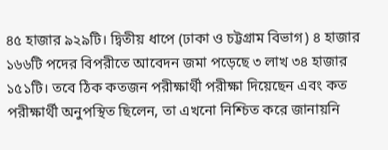৪৫ হাজার ৯২৯টি। দ্বিতীয় ধাপে (ঢাকা ও চট্টগ্রাম বিভাগ) ৪ হাজার ১৬৬টি পদের বিপরীতে আবেদন জমা পড়েছে ৩ লাখ ৩৪ হাজার ১৫১টি। তবে ঠিক কতজন পরীক্ষার্থী পরীক্ষা দিয়েছেন এবং কত পরীক্ষার্থী অনুপস্থিত ছিলেন, তা এখনো নিশ্চিত করে জানায়নি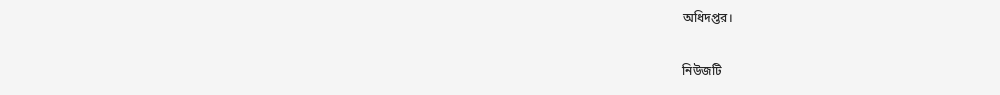অধিদপ্তর।

নিউজটি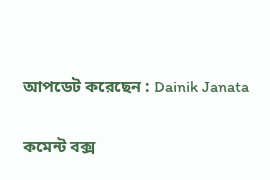আপডেট করেছেন : Dainik Janata

কমেন্ট বক্স